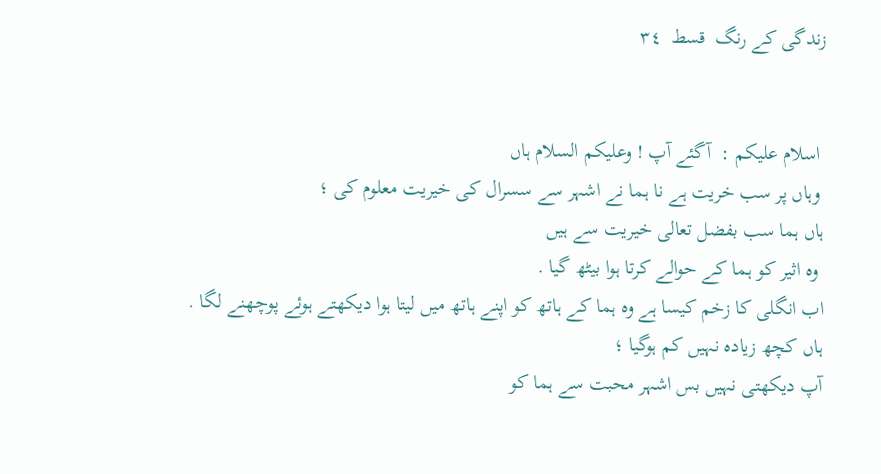زندگی کے رنگ  قسط  ۳٤


 اسلام عليكم :  آگئے آپ ! وعليكم السلام ہاں
 وہاں پر سب خریت ہے نا ہما نے اشہر سے سسرال کی خیریت معلوم کی ؛
ہاں ہما سب بفضل تعالی خیریت سے ہیں
 وہ اثیر کو ہما کے حوالے کرتا ہوا بیٹھ گیا .
اب انگلی کا زخم کیسا ہے وہ ہما کے ہاتھ کو اپنے ہاتھ میں لیتا ہوا دیکھتے ہوئے پوچھنے لگا .
ہاں کچھ زیادہ نہیں کم ہوگیا ؛
آپ دیکھتی نہیں بس اشہر محبت سے ہما کو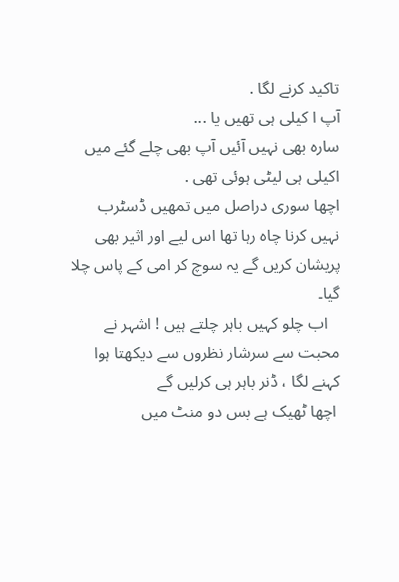تاکید کرنے لگا .
آپ ا کیلی ہی تھیں یا ...
ساره بھی نہیں آئیں آپ بھی چلے گئے میں اکیلی ہی لیٹی ہوئی تھی .
اچھا سوری دراصل میں تمھیں ڈسٹرب نہیں کرنا چاه رہا تھا اس لیے اور اثیر بھی پریشان کریں گے یہ سوچ کر امی کے پاس چلا گیا۔
   اب چلو کہیں باہر چلتے ہیں ! اشہر نے محبت سے سرشار نظروں سے دیکھتا ہوا کہنے لگا ، ڈنر باہر ہی کرلیں گے
 اچھا ٹھیک ہے بس دو منٹ میں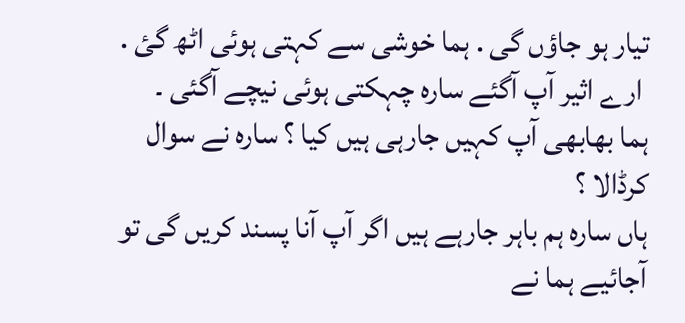تیار ہو جاؤں گی . ہما خوشی سے کہتی ہوئی اٹھ گئ .
 ارے اثیر آپ آگئے ساره چہکتی ہوئی نیچے آگئی ۔
ہما بھابھی آپ کہیں جارہی ہیں کیا ؟ ساره نے سوال کرڈالا ؟
ہاں ساره ہم باہر جارہے ہیں اگر آپ آنا پسند کریں گی تو آجائیے ہما نے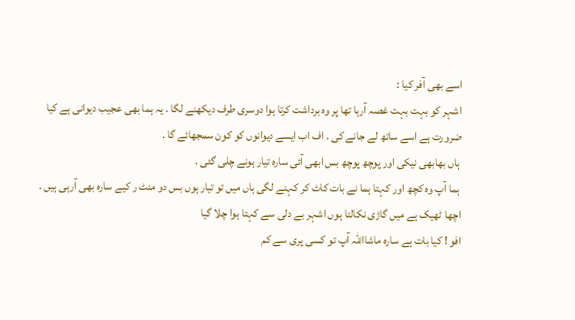اسے بھی آفر کیا :
اشہر کو بہت بہت غصہ آرہا تھا پر وہ برداشت کرتا ہوا دوسری طرف دیکھنے لگا . یہ ہما بھی عجیب دیوانی ہے کیا ضرورت ہے اسے ساتھ لے جانے کی . اف اب ایسے دیوانوں کو کون سمجھائے گا .
 ہاں بھابھی نیکی اور پوچھ پوچھ بس ابھی آئی ساره تیار ہونے چلی گئی .
 ہما آپ وہ کچھ اور کہتا ہما نے بات کاٹ کر کہنے لگی ہاں میں تو تیار ہوں بس دو منٹ ر کیے ساره بھی آرہی ہیں .
اچھا ٹھیک ہے میں گاڑی نکالتا ہوں اشہر بے دلی سے کہتا ہوا چلا گیا
افو ! کیا بات ہے ساره ماشااللہ آپ تو کسی پری سے کم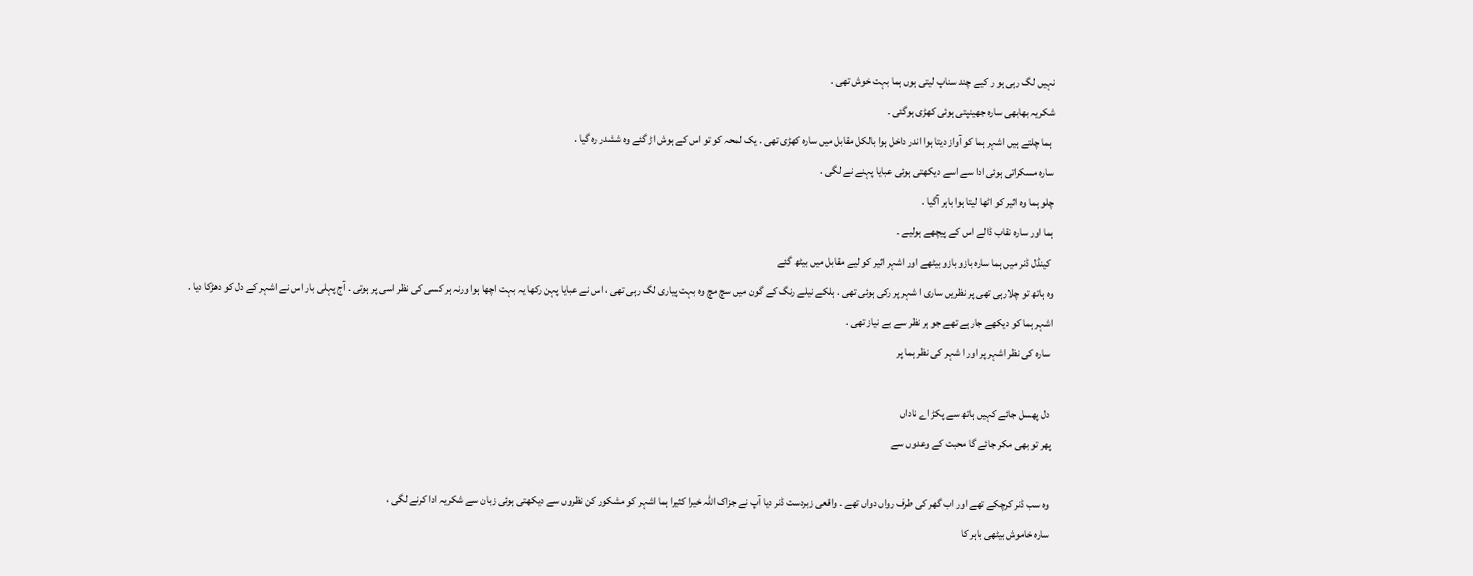نہیں لگ رہی ہو ر کیے چند سناپ لیتی ہوں ہما بہت خوش تھی .
شکریہ بھابھی ساره جھینپتی ہوئی کھڑی ہوگئی ۔
 ہما چلتے ہیں اشہر ہما کو آواز دیتا ہوا اندر داخل ہوا بالکل مقابل میں ساره کھڑی تھی . یک لمحہ کو تو اس کے ہوش اڑ گئے وہ ششدر رہ گیا .
ساره مسکراتی ہوئی ادا سے اسے دیکھتی ہوئی عبایا پہنے نے لگی .
چلو ہما وه اثیر کو اٹھا لیتا ہوا باہر آگیا .
ہما اور ساره نقاب ڈالے اس کے پیچھے ہولیے ۔
 کینڈل ڈنر میں ہما ساره بازو بازو بیٹھے اور اشہر اثیر کو لیے مقابل میں بیٹھ گئے
وہ ہاتھ تو چلارہی تھی پر نظریں ساری ا شہر پر رکی ہوئی تھی . ہلکے نیلے رنگ کے گون میں سچ مچ وہ بہت پیاری لگ رہی تھی ، اس نے عبایا پہن رکھا یہ بہت اچھا ہوا ورنہ ہر کسی کی نظر اسی پر ہوتی ۔ آج پہلی بار اس نے اشہر کے دل کو دھڑکا دیا .
اشہر ہما کو دیکھے جارہے تھے جو ہر نظر سے بے نیاز تھی .
 ساره کی نظر اشہر پر اور ا شہر کی نظر ہما پر

 دل پھسل جائے کہیں ہاتھ سے پکڑ اے ناداں
پھر تو بھی مکر جائے گا محبت کے وعدوں سے

 وہ سب ڈنر کرچکے تھے اور اب گھر کی طرف رواں دواں تھے ۔ واقعی زبردست ڈنر دیا آپ نے جزاک اللہ خیرا کثیرا ہما اشہر کو مشکور کن نظروں سے دیکھتی ہوئی زبان سے شکریہ ادا کرنے لگی ،
 ساره خاموش بیٹھی باہر کا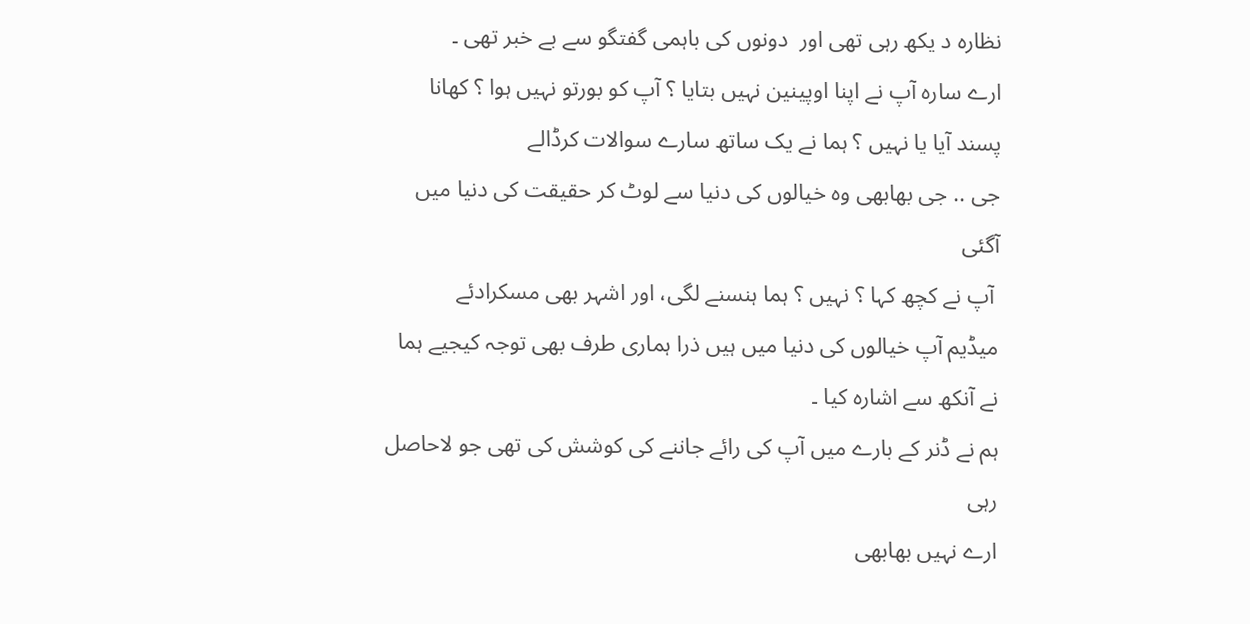نظاره د یکھ رہی تھی اور  دونوں کی باہمی گفتگو سے بے خبر تھی ۔
ارے سارہ آپ نے اپنا اوپینین نہیں بتایا ؟ آپ کو بورتو نہیں ہوا ؟ کھانا پسند آیا یا نہیں ؟ ہما نے یک ساتھ سارے سوالات کرڈالے
جی .. جی بھابھی وہ خیالوں کی دنیا سے لوٹ کر حقیقت کی دنیا میں آگئی
 آپ نے کچھ کہا ؟ نہیں ؟ ہما ہنسنے لگی، اور اشہر بھی مسکرادئے
میڈیم آپ خیالوں کی دنیا میں ہیں ذرا ہماری طرف بھی توجہ کیجیے ہما نے آنکھ سے اشاره کیا ۔
ہم نے ڈنر کے بارے میں آپ کی رائے جاننے کی کوشش کی تھی جو لاحاصل رہی
ارے نہیں بھابھی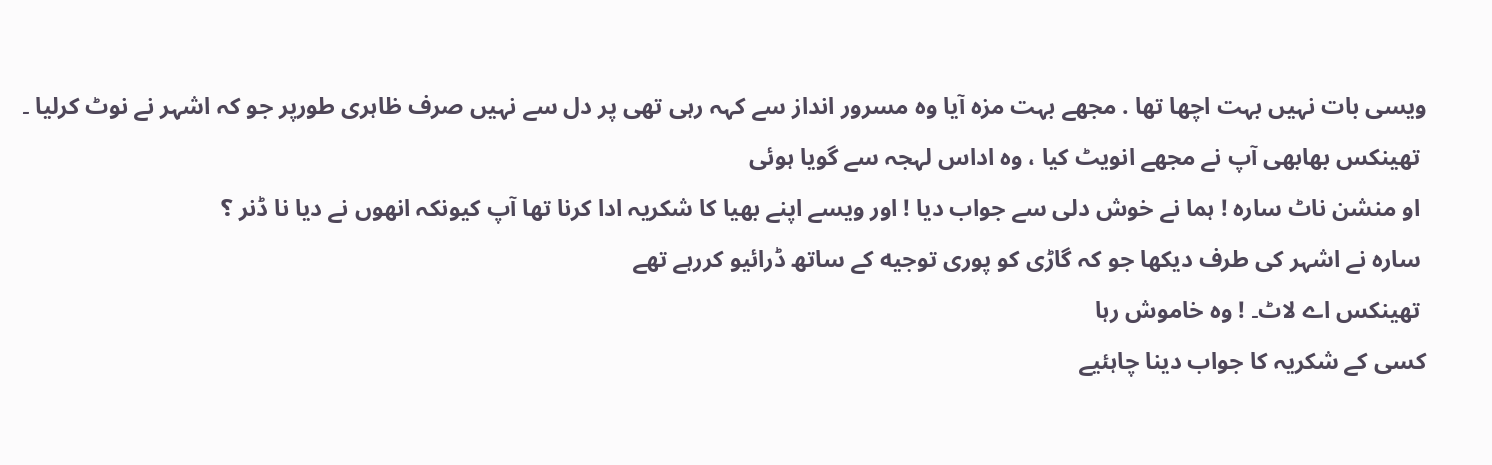ویسی بات نہیں بہت اچھا تھا . مجھے بہت مزہ آیا وہ مسرور انداز سے کہہ رہی تھی پر دل سے نہیں صرف ظاہری طورپر جو کہ اشہر نے نوٹ کرلیا ۔
 تھینکس بھابھی آپ نے مجھے انویٹ کیا ، وہ اداس لہجہ سے گویا ہوئی
 او منشن ناٹ سارہ ! ہما نے خوش دلی سے جواب دیا ! اور ویسے اپنے بھیا کا شکریہ ادا کرنا تھا آپ کیونکہ انھوں نے دیا نا ڈنر ؟
 ساره نے اشہر کی طرف دیکھا جو کہ گاڑی کو پوری توجیه کے ساتھ ڈرائیو کررہے تھے
 تھینکس اے لاٹ۔ ! وہ خاموش رہا
کسی کے شکریہ کا جواب دینا چاہئیے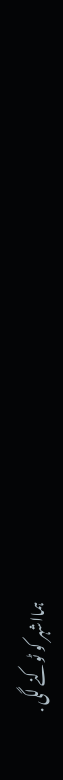ہمااشہر کو ٹوکنے لگی .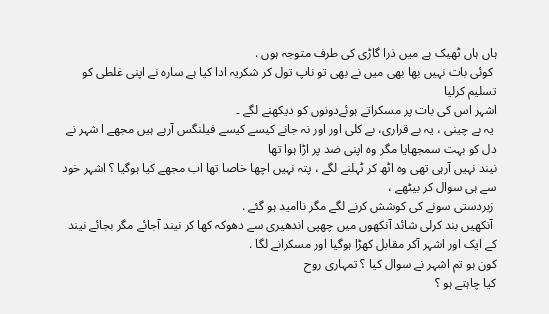ہاں ہاں ٹھیک ہے میں ذرا گاڑی کی طرف متوجہ ہوں .
 کوئی بات نہیں بھا بھی میں نے بھی تو ناپ تول کر شکریہ ادا کیا ہے ساره نے اپنی غلطی کو تسلیم کرلیا
اشہر اس کی بات پر مسکراتے ہوئےدونوں کو دیکھنے لگے ۔
 یہ بے چینی ، یہ بے قراری، بے کلی اور اور نہ جانے کیسے کیسے فیلنگس آرہے ہیں مجھے ا شہر نے دل کو بہت سمجھایا مگر وہ اپنی ضد پر اڑا ہوا تھا
نیند نہیں آرہی تھی وہ اٹھ کر ٹہلنے لگے ، پتہ نہیں اچھا خاصا تھا اب مجھے کیا ہوگیا ؟ اشہر خود سے ہی سوال کر بیٹھے ،
 زبردستی سونے کی کوشش کرنے لگے مگر ناامید ہو گئے .
 آنکھیں بند کرلی شائد آنکھوں میں چھپی اندهیری سے دھوکہ کھا کر نیند آجائے مگر بجائے نیند کے ایک اور اشہر آکر مقابل کھڑا ہوگیا اور مسکرانے لگا .
کون ہو تم اشہر نے سوال کیا ؟ تمہاری روح
کیا چاہتے ہو ؟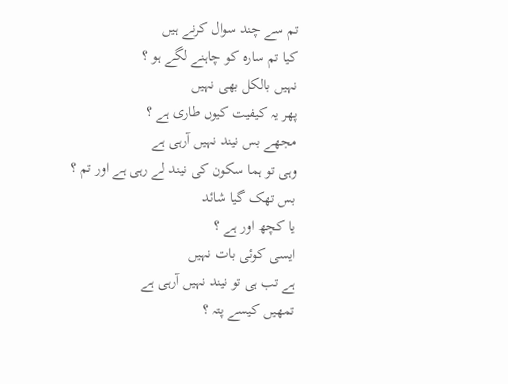تم سے چند سوال کرنے ہیں
کیا تم ساره کو چاہنے لگے ہو ؟
نہیں بالکل بھی نہیں
پھر یہ کیفیت کیوں طاری ہے ؟
مجھے بس نیند نہیں آرہی ہے
وہی تو ہما سکون کی نیند لے رہی ہے اور تم ؟
بس تھک گیا شائد
یا کچھ اور ہے ؟
ایسی کوئی بات نہیں
ہے تب ہی تو نیند نہیں آرہی ہے
تمھیں کیسے پتہ ؟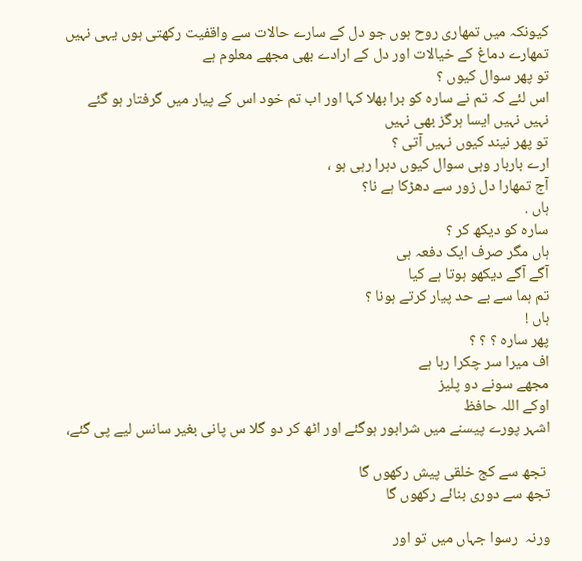کیونکہ میں تمھاری روح ہوں جو دل کے سارے حالات سے واقفیت رکھتی ہوں یہی نہیں تمھارے دماغ کے خیالات اور دل کے ارادے بھی مجھے معلوم ہے
تو پھر سوال کیوں ؟
اس لئے کہ تم نے ساره کو برا بھلا کہا اور اب تم خود اس کے پیار میں گرفتار ہو گئے
نہیں نہیں ایسا ہرگز بھی نہیں
تو پھر نیند کیوں نہیں آتی ؟
ارے باربار وہی سوال کیوں دہرا رہی ہو ،
آج تمھارا دل زور سے دھڑکا ہے نا؟
ہاں .
ساره کو دیکھ کر ؟
ہاں مگر صرف ایک دفعہ ہی
آگے آگے دیکھو ہوتا ہے کیا
تم ہما سے بے حد پیار کرتے ہونا ؟
ہاں !
پھر ساره ؟ ؟ ؟
اف میرا سر چکرا رہا ہے
مجھے سونے دو پلیز
اوکے اللہ حافظ
اشہر پورے پیسنے میں شرابور ہوگئے اور اٹھ کر دو گلا س پانی بغیر سانس لیے پی گئے،

 تجھ سے کج خلقی پیش رکھوں گا
تجھ سے دوری بنائے رکھوں گا

ورنہ  رسوا جہاں میں تو اور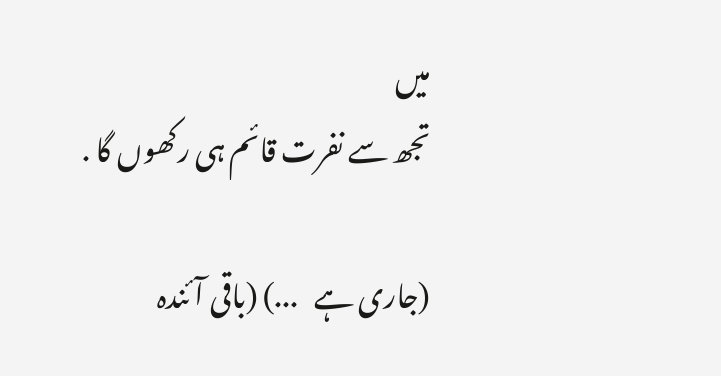میں
تجھ سے نفرت قائم ہی رکھوں گا .

(جاری ہے   ...) (باقی آئندہ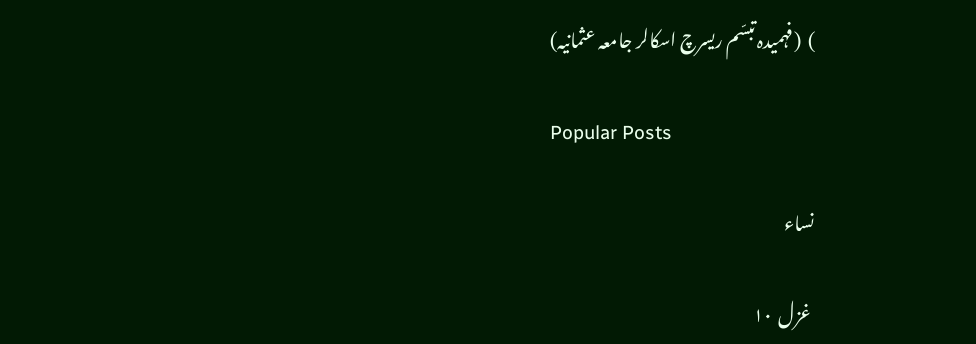)  (فہمیدہ تبسّم ریسرچ اسکالر جامعہ عثمانیہ)

Popular Posts

نساء

 غزل  ١٠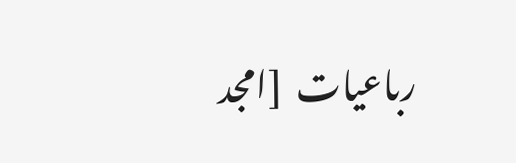رباعیات  [امجد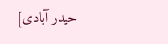حیدر آبادی]